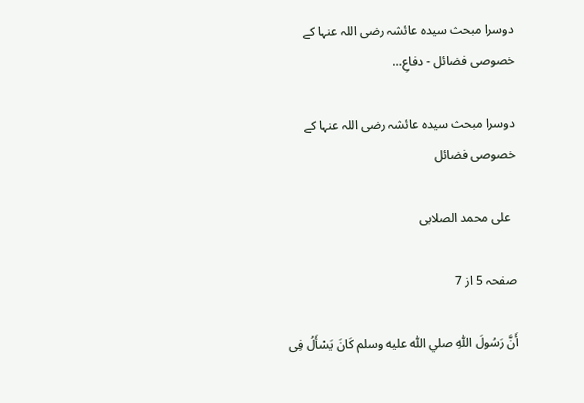دوسرا مبحث سیدہ عائشہ رضی اللہ عنہا کے خصوصی فضائل - دفاعِ…

دوسرا مبحث سیدہ عائشہ رضی اللہ عنہا کے خصوصی فضائل

  علی محمد الصلابی

صفحہ 5 از 7

أَنَّ رَسُولَ اللّٰہِ صلي اللّٰه عليه وسلم کَانَ یَسْأَلُ فِی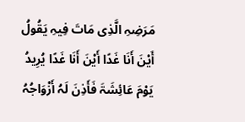مَرَضِہِ الَّذِی مَاتَ فِیہِ یَقُولُ أَیْنَ أَنَا غَدًا أَیْنَ أَنَا غَدًا یُرِیدُ یَوْمَ عَائِشَۃَ فَأَذِنَ لَہُ أَزْوَاجُہُ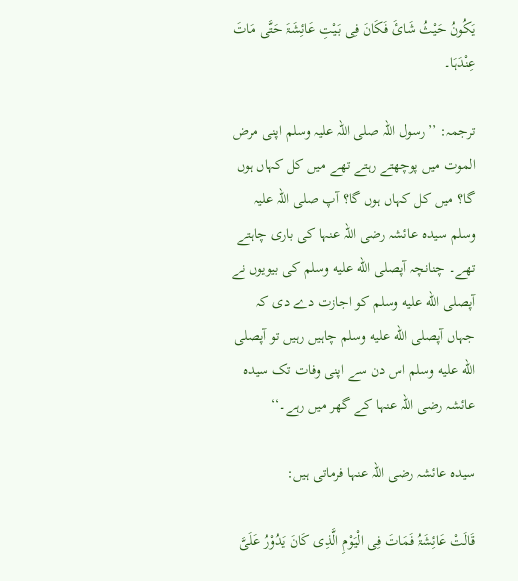یَکُونُ حَیْثُ شَائَ فَکَانَ فِی بَیْتِ عَائِشَۃَ حَتَّی مَاتَ عِنْدَہَا۔

ترجمہ: ’’رسول اللہ صلی اللہ علیہ وسلم اپنی مرض الموت میں پوچھتے رہتے تھے میں کل کہاں ہوں گا؟ میں کل کہاں ہوں گا؟ آپ صلی اللہ علیہ وسلم سیدہ عائشہ رضی اللہ عنہا کی باری چاہتے تھے۔ چنانچہ آپصلى الله عليه وسلم کی بیویوں نے آپصلى الله عليه وسلم کو اجازت دے دی کہ جہاں آپصلى الله عليه وسلم چاہیں رہیں تو آپصلى الله عليه وسلم اس دن سے اپنی وفات تک سیدہ عائشہ رضی اللہ عنہا کے گھر میں رہے۔‘‘

سیدہ عائشہ رضی اللہ عنہا فرماتی ہیں:

قَالَتْ عَائِشَۃُ فَمَاتَ فِی الْیَوْمِ الَّذِی کَانَ یَدُوْرُ عَلَیَّ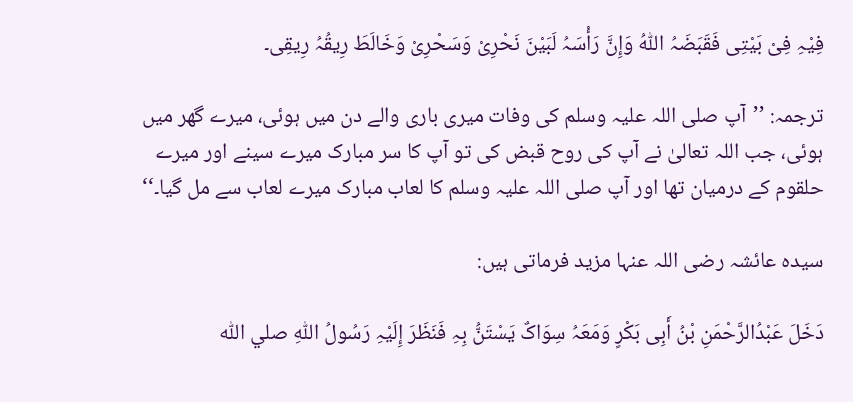فِیْہِ فِیْ بَیْتِی فَقَبَضَہُ اللّٰہُ وَإِنَّ رَأْسَہُ لَبَیْنَ نَحْرِیْ وَسَحْرِیْ وَخَالَطَ رِیقُہُ رِیقِی۔

ترجمہ: ’’آپ صلی اللہ علیہ وسلم کی وفات میری باری والے دن میں ہوئی، میرے گھر میں ہوئی، جب اللہ تعالیٰ نے آپ کی روح قبض کی تو آپ کا سر مبارک میرے سینے اور میرے حلقوم کے درمیان تھا اور آپ صلی اللہ علیہ وسلم کا لعاب مبارک میرے لعاب سے مل گیا۔‘‘

سیدہ عائشہ رضی اللہ عنہا مزید فرماتی ہیں:

دَخَلَ عَبْدُالرَّحْمَنِ بْنُ أَبِی بَکْرٍ وَمَعَہُ سِوَاکٌ یَسْتَنُّ بِہِ فَنَظَرَ إِلَیْہِ رَسُولُ اللّٰہِ صلي اللّٰه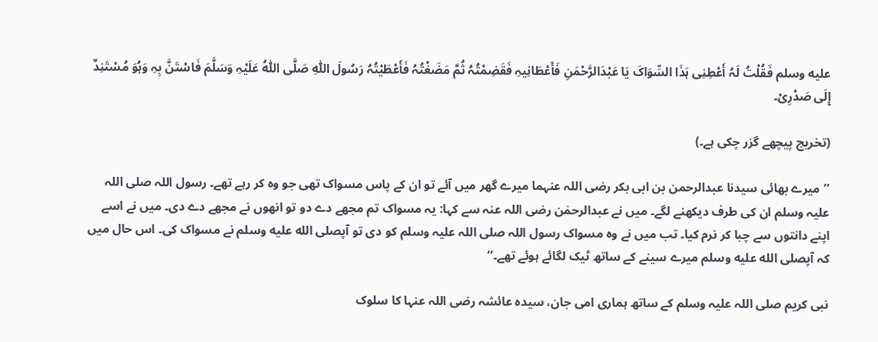عليه وسلم فَقُلْتُ لَہُ أَعْطِنِی ہَذَا السِّوَاکَ یَا عَبْدَالرَّحْمَنِ فَأَعْطَانِیہِ فَقَضِمْتُہُ ثُمَّ مَضَغْتُہُ فَأَعْطَیْتُہُ رَسُولَ اللّٰہِ صَلَّی اللّٰہُ عَلَیْہِ وَسَلَّمَ فَاسْتَنَّ بِہِ وَہُوَ مُسْتَنِدٌ إِلَی صَدْرِیْ۔

(تخریج پیچھے گزر چکی ہے۔)

’’میرے بھائی سیدنا عبدالرحمن بن ابی بکر رضی اللہ عنہما میرے گھر میں آئے تو ان کے پاس مسواک تھی جو وہ کر رہے تھے۔ رسول اللہ صلی اللہ علیہ وسلم ان کی طرف دیکھنے لگے۔ میں نے عبدالرحمٰن رضی اللہ عنہ سے کہا: یہ مسواک تم مجھے دے دو تو انھوں نے مجھے دے دی۔ میں نے اسے اپنے دانتوں سے چبا کر نرم کیا۔ تب میں نے وہ مسواک رسول اللہ صلی اللہ علیہ وسلم کو دی تو آپصلى الله عليه وسلم نے مسواک کی۔ اس حال میں کہ آپصلى الله عليه وسلم میرے سینے کے ساتھ ٹیک لگائے ہوئے تھے۔‘‘

نبی کریم صلی اللہ علیہ وسلم کے ساتھ ہماری امی جان، سیدہ عائشہ رضی اللہ عنہا کا سلوک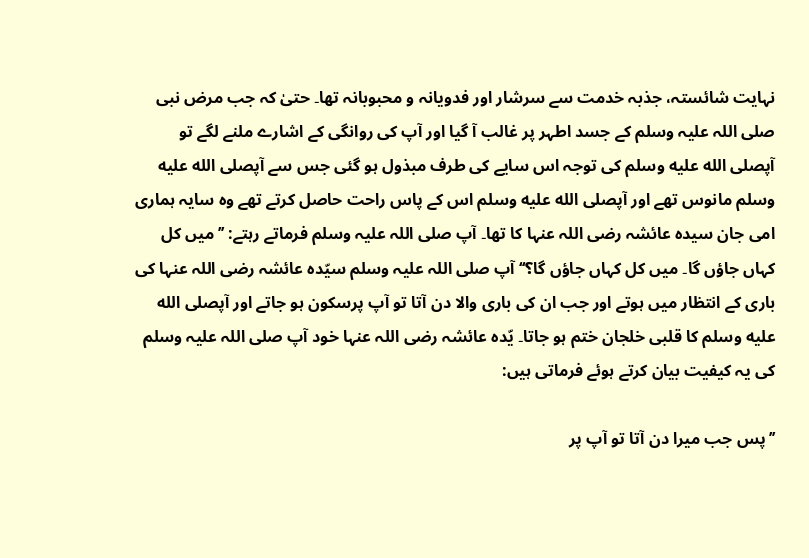نہایت شائستہ، جذبہ خدمت سے سرشار اور فدویانہ و محبوبانہ تھا۔ حتیٰ کہ جب مرض نبی صلی اللہ علیہ وسلم کے جسد اطہر پر غالب آ گیا اور آپ کی روانگی کے اشارے ملنے لگے تو آپصلى الله عليه وسلم کی توجہ اس سایے کی طرف مبذول ہو گئی جس سے آپصلى الله عليه وسلم مانوس تھے اور آپصلى الله عليه وسلم اس کے پاس راحت حاصل کرتے تھے وہ سایہ ہماری امی جان سیدہ عائشہ رضی اللہ عنہا کا تھا۔ آپ صلی اللہ علیہ وسلم فرماتے رہتے: ’’میں کل کہاں جاؤں گا۔ میں کل کہاں جاؤں گا؟‘‘ آپ صلی اللہ علیہ وسلم سیّدہ عائشہ رضی اللہ عنہا کی باری کے انتظار میں ہوتے اور جب ان کی باری والا دن آتا تو آپ پرسکون ہو جاتے اور آپصلى الله عليه وسلم کا قلبی خلجان ختم ہو جاتا۔ یّدہ عائشہ رضی اللہ عنہا خود آپ صلی اللہ علیہ وسلم کی یہ کیفیت بیان کرتے ہوئے فرماتی ہیں:

’’پس جب میرا دن آتا تو آپ پر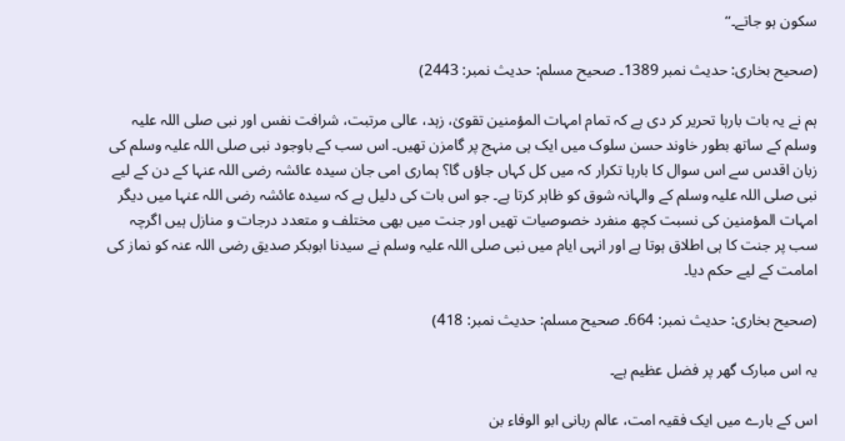سکون ہو جاتے۔‘‘

(صحیح بخاری: حدیث نمبر 1389۔ صحیح مسلم: حدیث نمبر: 2443)

ہم نے یہ بات بارہا تحریر کر دی ہے کہ تمام امہات المؤمنین تقویٰ، زہد، عالی مرتبت، شرافت نفس اور نبی صلی اللہ علیہ وسلم کے ساتھ بطور خاوند حسن سلوک میں ایک ہی منہج پر گامزن تھیں۔ اس سب کے باوجود نبی صلی اللہ علیہ وسلم کی زبان اقدس سے اس سوال کا بارہا تکرار کہ میں کل کہاں جاؤں گا؟ ہماری امی جان سیدہ عائشہ رضی اللہ عنہا کے دن کے لیے نبی صلی اللہ علیہ وسلم کے والہانہ شوق کو ظاہر کرتا ہے۔ جو اس بات کی دلیل ہے کہ سیدہ عائشہ رضی اللہ عنہا میں دیگر امہات المؤمنین کی نسبت کچھ منفرد خصوصیات تھیں اور جنت میں بھی مختلف و متعدد درجات و منازل ہیں اگرچہ سب پر جنت کا ہی اطلاق ہوتا ہے اور انہی ایام میں نبی صلی اللہ علیہ وسلم نے سیدنا ابوبکر صدیق رضی اللہ عنہ کو نماز کی امامت کے لیے حکم دیا۔

(صحیح بخاری: حدیث نمبر: 664۔ صحیح مسلم: حدیث نمبر: 418)

یہ اس مبارک گھر پر فضل عظیم ہے۔

اس کے بارے میں ایک فقیہ امت، عالم ربانی ابو الوفاء بن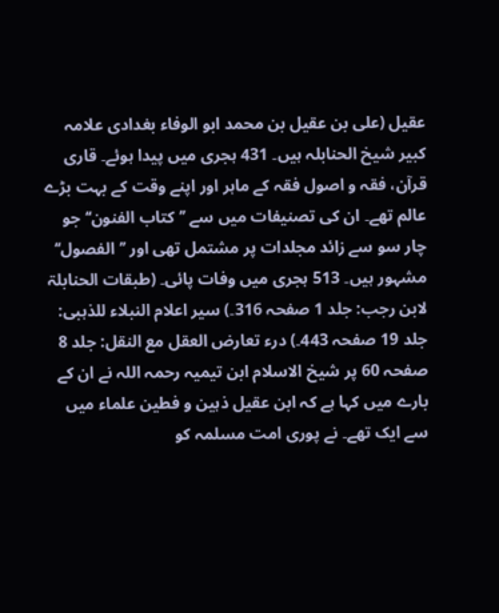عقیل (علی بن عقیل بن محمد ابو الوفاء بغدادی علامہ کبیر شیخ الحنابلہ ہیں۔ 431 ہجری میں پیدا ہوئے۔ قاری قرآن، فقہ و اصول فقہ کے ماہر اور اپنے وقت کے بہت بڑے عالم تھے۔ ان کی تصنیفات میں سے ’’کتاب الفنون‘‘ جو چار سو سے زائد مجلدات پر مشتمل تھی اور ’’الفصول‘‘ مشہور ہیں۔ 513 ہجری میں وفات پائی۔ (طبقات الحنابلۃ لابن رجب: جلد 1 صفحہ 316۔) سیر اعلام النبلاء للذہبی: جلد 19 صفحہ 443۔) درء تعارض العقل مع النقل: جلد 8 صفحہ 60 پر شیخ الاسلام ابن تیمیہ رحمہ اللہ نے ان کے بارے میں کہا ہے کہ ابن عقیل ذہین و فطین علماء میں سے ایک تھے۔ نے پوری امت مسلمہ کو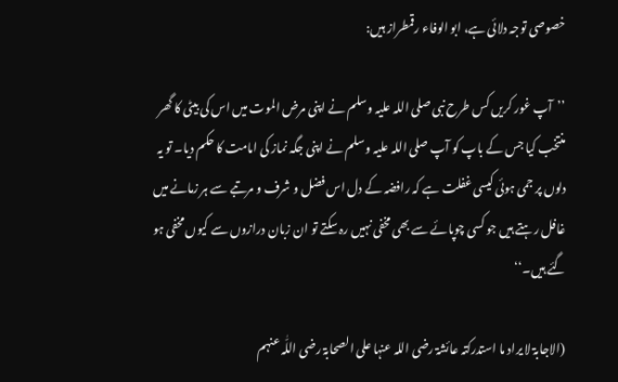خصوصی توجہ دلائی ہے، ابو الوفاء رقمطراز ہیں:

’’آپ غور کریں کس طرح نبی صلی اللہ علیہ وسلم نے اپنی مرض الموت میں اس کی بیٹی کا گھر منتخب کیا جس کے باپ کو آپ صلی اللہ علیہ وسلم نے اپنی جگہ نماز کی امامت کا حکم دیا۔ تو یہ دلوں پر جمی ہوئی کیسی غفلت ہے کہ رافضہ کے دل اس فضل و شرف و مرتبے سے ہر زمانے میں غافل رہتے ہیں جو کسی چوپائے سے بھی مخفی نہیں رہ سکتے تو ان زبان درازوں سے کیوں مخفی ہو گئے ہیں۔‘‘

(الاجابۃ لا یراد ما استدرکتہ عائشۃ رضی اللہ عنہا علی الصحابۃ رضی اللّٰہ عنہم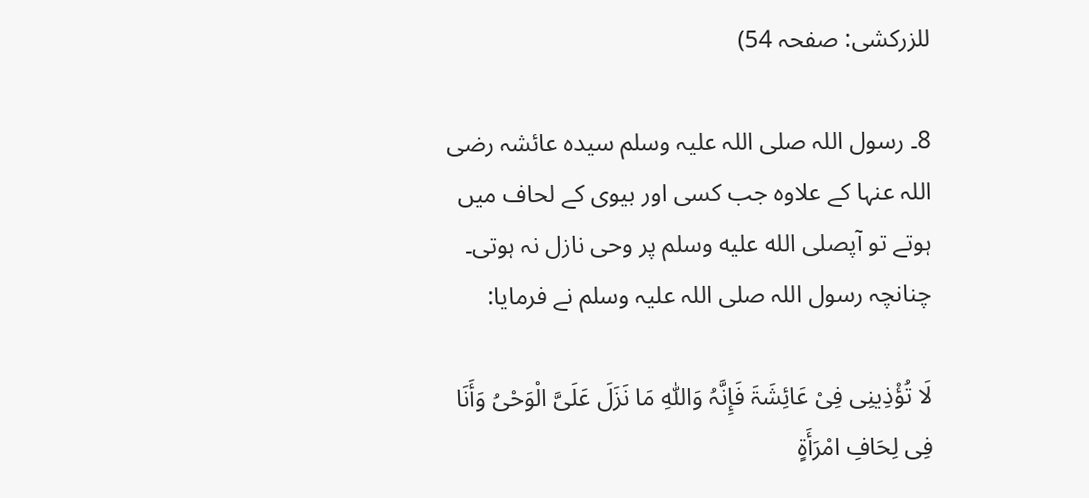للزرکشی: صفحہ 54)

8۔ رسول اللہ صلی اللہ علیہ وسلم سیدہ عائشہ رضی اللہ عنہا کے علاوہ جب کسی اور بیوی کے لحاف میں ہوتے تو آپصلى الله عليه وسلم پر وحی نازل نہ ہوتی۔ چنانچہ رسول اللہ صلی اللہ علیہ وسلم نے فرمایا:

لَا تُؤْذِینِی فِیْ عَائِشَۃَ فَإِنَّہُ وَاللّٰہِ مَا نَزَلَ عَلَیَّ الْوَحْیُ وَأَنَا فِی لِحَافِ امْرَأَۃٍ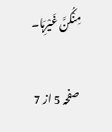مِنْکُنَّ غَیْرِہَا۔

صفحہ 5 از 7